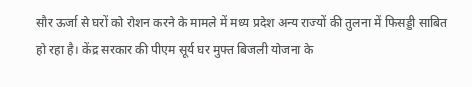सौर ऊर्जा से घरों को रोशन करने के मामले में मध्य प्रदेश अन्य राज्यों की तुलना में फिसड्डी साबित हो रहा है। केंद्र सरकार की पीएम सूर्य घर मुफ्त बिजली योजना के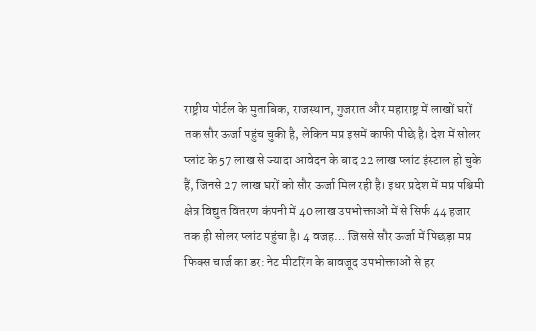राष्ट्रीय पोर्टल के मुताबिक, राजस्थान, गुजरात और महाराष्ट्र में लाखों घरों तक सौर ऊर्जा पहुंच चुकी है, लेकिन मप्र इसमें काफी पीछे है। देश में सोलर प्लांट के 57 लाख से ज्यादा आवेदन के बाद 22 लाख प्लांट इंस्टाल हो चुके हैं, जिनसे 27 लाख घरों को सौर ऊर्जा मिल रही है। इधर प्रदेश में मप्र पश्चिमी क्षेत्र विद्युत वितरण कंपनी में 40 लाख उपभोक्ताओं में से सिर्फ 44 हजार तक ही सोलर प्लांट पहुंचा है। 4 वजह… जिससे सौर ऊर्जा में पिछड़ा मप्र फिक्स चार्ज का डर: नेट मीटरिंग के बावजूद उपभोक्ताओं से हर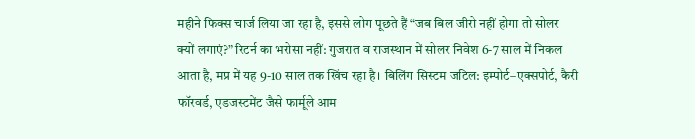महीने फिक्स चार्ज लिया जा रहा है, इससे लोग पूछते हैं “जब बिल जीरो नहीं होगा तो सोलर क्यों लगाएं?” रिटर्न का भरोसा नहीं: गुजरात व राजस्थान में सोलर निवेश 6-7 साल में निकल आता है, मप्र में यह 9-10 साल तक खिंच रहा है। बिलिंग सिस्टम जटिल: इम्पोर्ट–एक्सपोर्ट, कैरी फॉरवर्ड, एडजस्टमेंट जैसे फार्मूले आम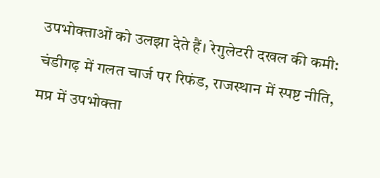उपभोक्ताओं को उलझा देते हैं। रेगुलेटरी दखल की कमी: चंडीगढ़ में गलत चार्ज पर रिफंड, राजस्थान में स्पष्ट नीति, मप्र में उपभोक्ता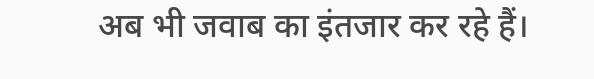अब भी जवाब का इंतजार कर रहे हैं।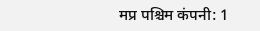मप्र पश्चिम कंपनी: 1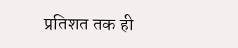प्रतिशत तक ही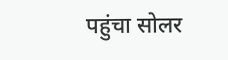पहुंचा सोलर